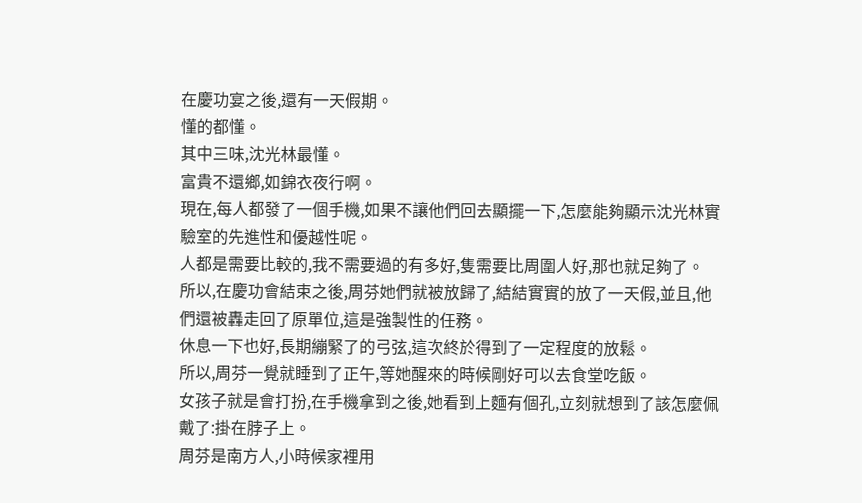在慶功宴之後,還有一天假期。
懂的都懂。
其中三味,沈光林最懂。
富貴不還鄉,如錦衣夜行啊。
現在,每人都發了一個手機,如果不讓他們回去顯擺一下,怎麼能夠顯示沈光林實驗室的先進性和優越性呢。
人都是需要比較的,我不需要過的有多好,隻需要比周圍人好,那也就足夠了。
所以,在慶功會結束之後,周芬她們就被放歸了,結結實實的放了一天假,並且,他們還被轟走回了原單位,這是強製性的任務。
休息一下也好,長期繃緊了的弓弦,這次終於得到了一定程度的放鬆。
所以,周芬一覺就睡到了正午,等她醒來的時候剛好可以去食堂吃飯。
女孩子就是會打扮,在手機拿到之後,她看到上麵有個孔,立刻就想到了該怎麼佩戴了:掛在脖子上。
周芬是南方人,小時候家裡用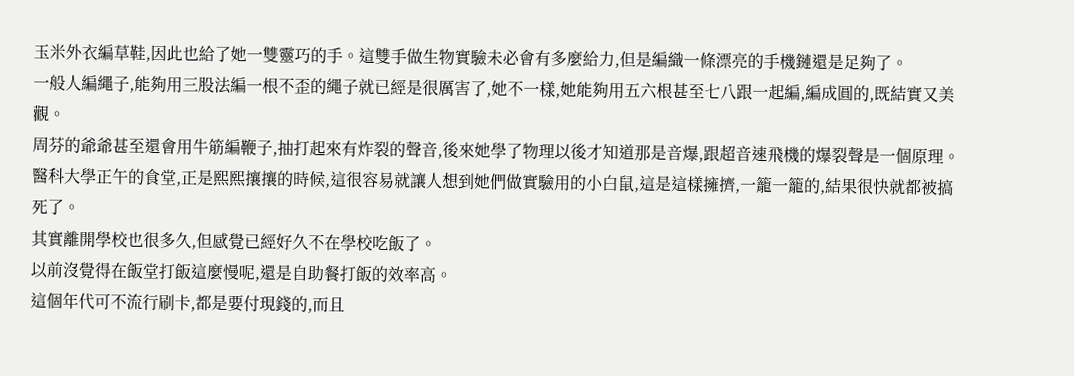玉米外衣編草鞋,因此也給了她一雙靈巧的手。這雙手做生物實驗未必會有多麼給力,但是編織一條漂亮的手機鏈還是足夠了。
一般人編繩子,能夠用三股法編一根不歪的繩子就已經是很厲害了,她不一樣,她能夠用五六根甚至七八跟一起編,編成圓的,既結實又美觀。
周芬的爺爺甚至還會用牛筋編鞭子,抽打起來有炸裂的聲音,後來她學了物理以後才知道那是音爆,跟超音速飛機的爆裂聲是一個原理。
醫科大學正午的食堂,正是熙熙攘攘的時候,這很容易就讓人想到她們做實驗用的小白鼠,這是這樣擁擠,一籠一籠的,結果很快就都被搞死了。
其實離開學校也很多久,但感覺已經好久不在學校吃飯了。
以前沒覺得在飯堂打飯這麼慢呢,還是自助餐打飯的效率高。
這個年代可不流行刷卡,都是要付現錢的,而且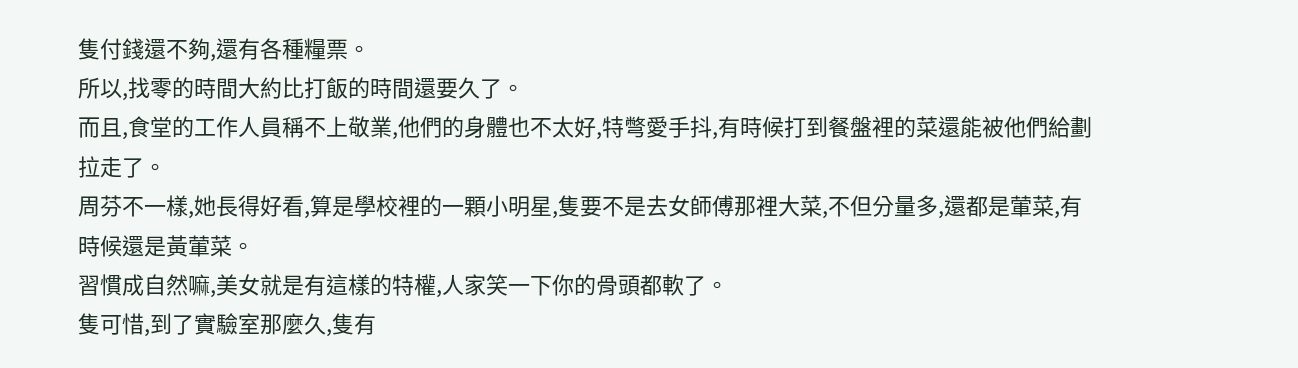隻付錢還不夠,還有各種糧票。
所以,找零的時間大約比打飯的時間還要久了。
而且,食堂的工作人員稱不上敬業,他們的身體也不太好,特彆愛手抖,有時候打到餐盤裡的菜還能被他們給劃拉走了。
周芬不一樣,她長得好看,算是學校裡的一顆小明星,隻要不是去女師傅那裡大菜,不但分量多,還都是葷菜,有時候還是黃葷菜。
習慣成自然嘛,美女就是有這樣的特權,人家笑一下你的骨頭都軟了。
隻可惜,到了實驗室那麼久,隻有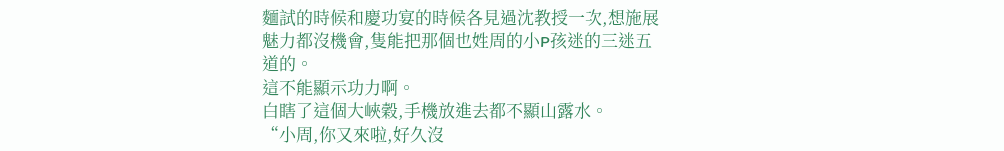麵試的時候和慶功宴的時候各見過沈教授一次,想施展魅力都沒機會,隻能把那個也姓周的小P孩迷的三迷五道的。
這不能顯示功力啊。
白瞎了這個大峽穀,手機放進去都不顯山露水。
“小周,你又來啦,好久沒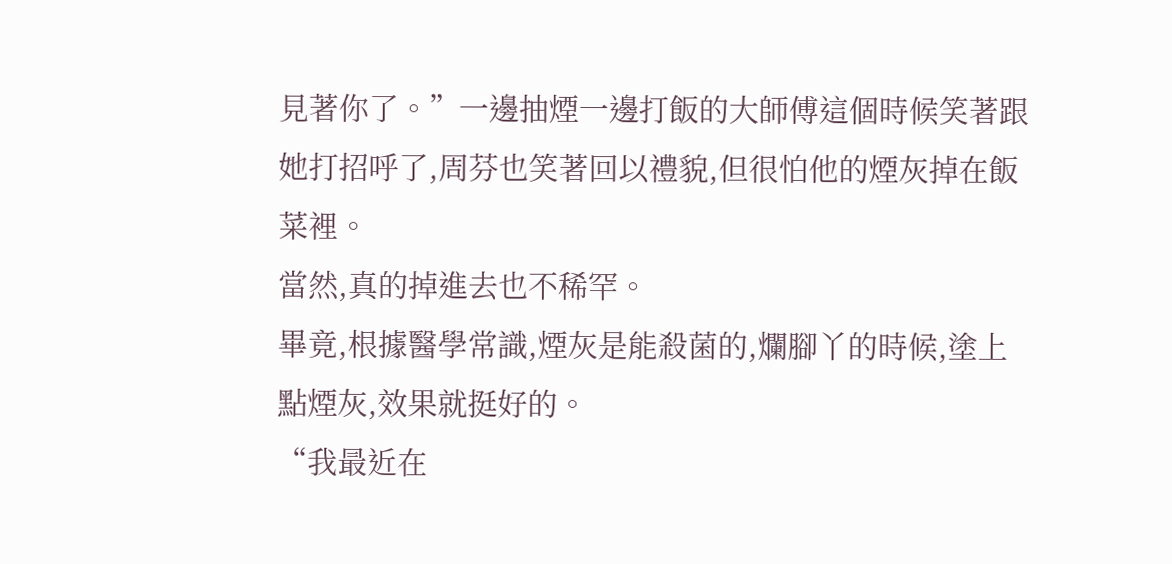見著你了。”一邊抽煙一邊打飯的大師傅這個時候笑著跟她打招呼了,周芬也笑著回以禮貌,但很怕他的煙灰掉在飯菜裡。
當然,真的掉進去也不稀罕。
畢竟,根據醫學常識,煙灰是能殺菌的,爛腳丫的時候,塗上點煙灰,效果就挺好的。
“我最近在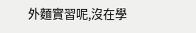外麵實習呢,沒在學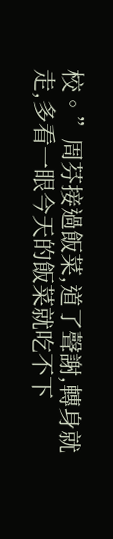校。”周芬接過飯菜,道了聲謝,轉身就走,多看一眼今天的飯菜就吃不下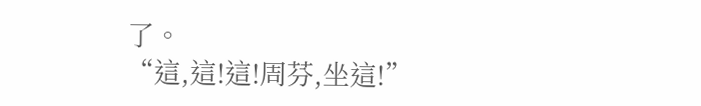了。
“這,這!這!周芬,坐這!”